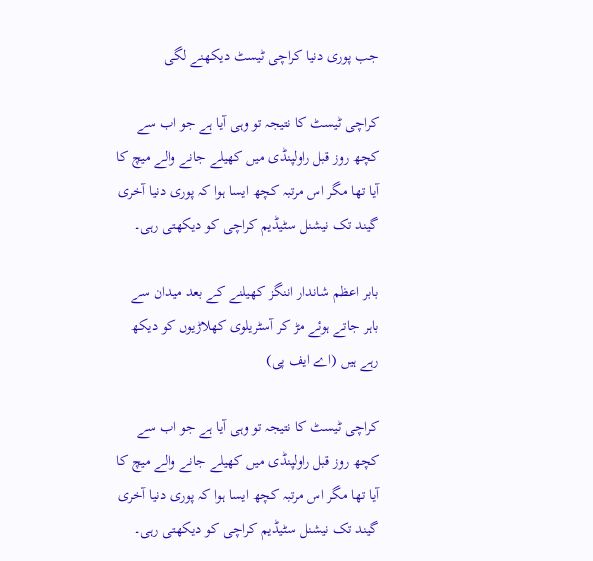جب پوری دنیا کراچی ٹیسٹ دیکھنے لگی

کراچی ٹیسٹ کا نتیجہ تو وہی آیا ہے جو اب سے کچھ روز قبل راولپنڈی میں کھیلے جانے والے میچ کا آیا تھا مگر اس مرتبہ کچھ ایسا ہوا کہ پوری دنیا آخری گیند تک نیشنل سٹیڈیم کراچی کو دیکھتی رہی۔

بابر اعظم شاندار اننگز کھیلنے کے بعد میدان سے باہر جاتے ہوئے مڑ کر آسٹریلوی کھلاڑیوں کو دیکھ رہے ہیں (اے ایف پی)

کراچی ٹیسٹ کا نتیجہ تو وہی آیا ہے جو اب سے کچھ روز قبل راولپنڈی میں کھیلے جانے والے میچ کا آیا تھا مگر اس مرتبہ کچھ ایسا ہوا کہ پوری دنیا آخری گیند تک نیشنل سٹیڈیم کراچی کو دیکھتی رہی۔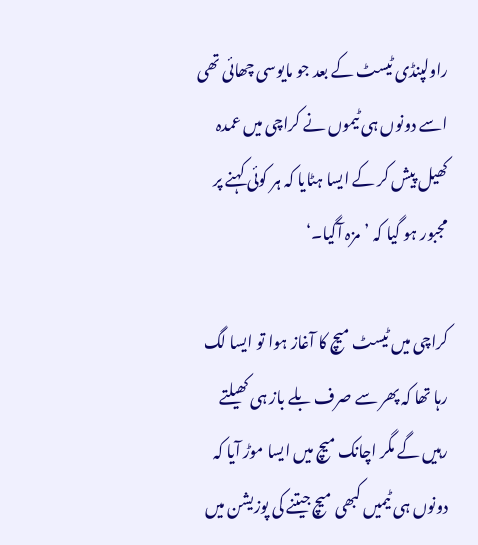راولپنڈی ٹیسٹ کے بعد جو مایوسی چھائی تھی اسے دونوں ہی ٹیموں نے کراچی میں عمدہ کھیل پیش کر کے ایسا ہٹایا کہ ہر کوئی کہنے پر مجبور ہو گیا کہ ’مزہ آگیا۔‘

کراچی میں ٹیسٹ میچ کا آغاز ہوا تو ایسا لگ رہا تھا کہ پھر سے صرف بلے باز ہی کھیلتے رہیں گے مگر اچانک میچ میں ایسا موڑ آیا کہ دونوں ہی ٹیمیں کبھی میچ جیتنے کی پوزیشن میں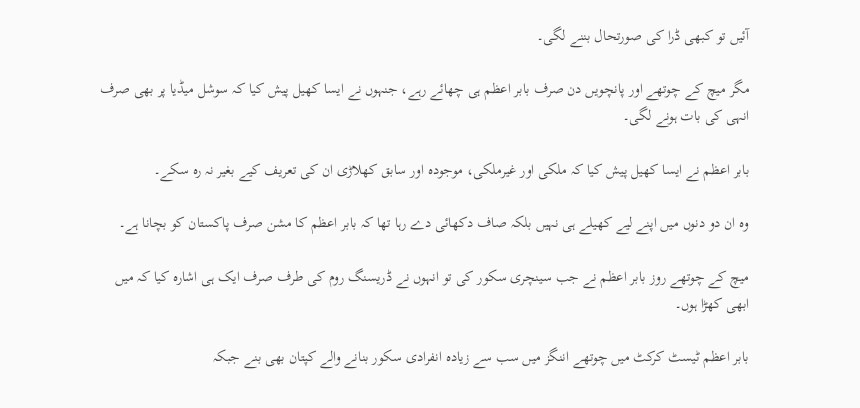آئیں تو کبھی ڈرا کی صورتحال بننے لگی۔

مگر میچ کے چوتھے اور پانچویں دن صرف بابر اعظم ہی چھائے رہے، جنہوں نے ایسا کھیل پیش کیا کہ سوشل میڈیا پر بھی صرف انہی کی بات ہونے لگی۔

بابر اعظم نے ایسا کھیل پیش کیا کہ ملکی اور غیرملکی، موجودہ اور سابق کھلاڑی ان کی تعریف کیے بغیر نہ رہ سکے۔

وہ ان دو دنوں میں اپنے لیے کھیلے ہی نہیں بلکہ صاف دکھائی دے رہا تھا کہ بابر اعظم کا مشن صرف پاکستان کو بچانا ہے۔

میچ کے چوتھے روز بابر اعظم نے جب سینچری سکور کی تو انہوں نے ڈریسنگ روم کی طرف صرف ایک ہی اشارہ کیا کہ میں ابھی کھڑا ہوں۔

بابر اعظم ٹیسٹ کرکٹ میں چوتھے اننگز میں سب سے زیادہ انفرادی سکور بنانے والے کپتان بھی بنے جبکہ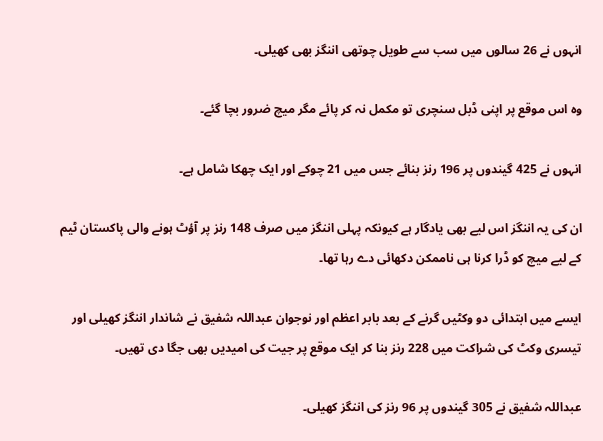انہوں نے 26 سالوں میں سب سے طویل چوتھی اننگز بھی کھیلی۔

وہ اس موقع پر اپنی ڈبل سنچری تو مکمل نہ کر پائے مگر میچ ضرور بچا گئے۔

انہوں نے 425 گیندوں پر 196 رنز بنائے جس میں 21 چوکے اور ایک چھکا شامل ہے۔

ان کی یہ اننگز اس لیے بھی یادگار ہے کیونکہ پہلی اننگز میں صرف 148 رنز پر آؤٹ ہونے والی پاکستان ٹیم کے لیے میچ کو ڈرا کرنا ہی ناممکن دکھائی دے رہا تھا۔

ایسے میں ابتدائی دو وکٹیں گرنے کے بعد بابر اعظم اور نوجوان عبداللہ شفیق نے شاندار اننگز کھیلی اور تیسری وکٹ کی شراکت میں 228 رنز بنا کر ایک موقع پر جیت کی امیدیں بھی جگا دی تھیں۔

عبداللہ شفیق نے 305 گیندوں پر 96 رنز کی اننگز کھیلی۔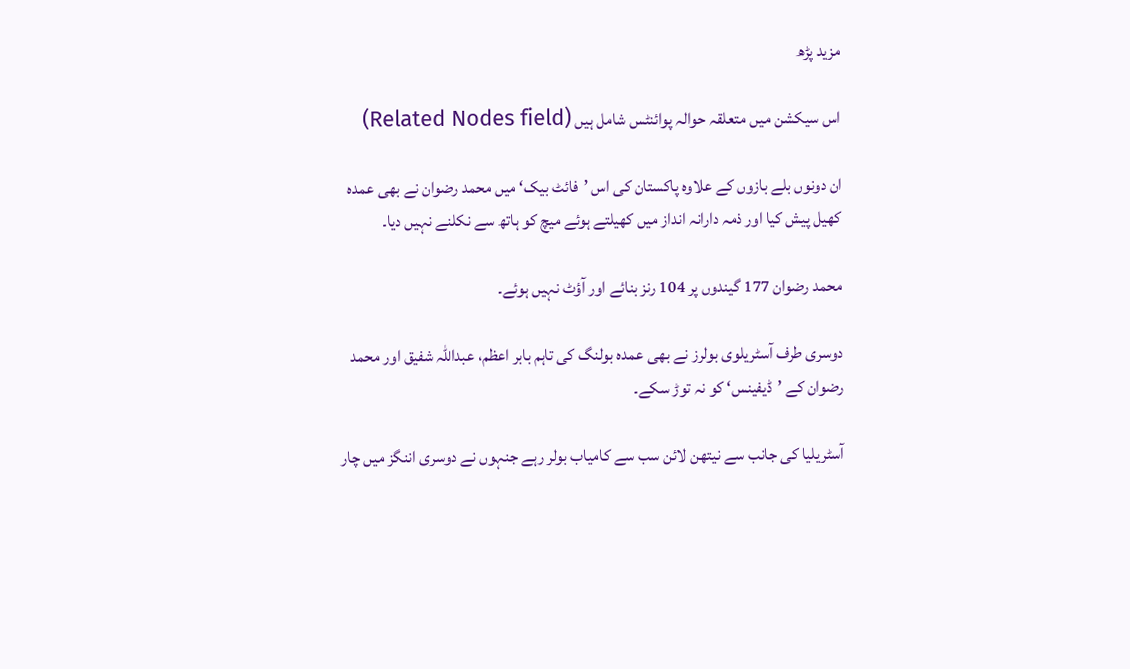مزید پڑھ

اس سیکشن میں متعلقہ حوالہ پوائنٹس شامل ہیں (Related Nodes field)

ان دونوں بلے بازوں کے علاوہ پاکستان کی اس ’فائٹ بیک‘ میں محمد رضوان نے بھی عمدہ کھیل پیش کیا اور ذمہ دارانہ انداز میں کھیلتے ہوئے میچ کو ہاتھ سے نکلنے نہیں دیا۔

محمد رضوان 177 گیندوں پر 104 رنز بنائے اور آؤٹ نہیں ہوئے۔

دوسری طرف آسٹریلوی بولرز نے بھی عمدہ بولنگ کی تاہم بابر اعظم، عبداللہ شفیق اور محمد رضوان کے ’ڈیفینس‘ کو نہ توڑ سکے۔

آسٹریلیا کی جانب سے نیتھن لائن سب سے کامیاب بولر رہے جنہوں نے دوسری اننگز میں چار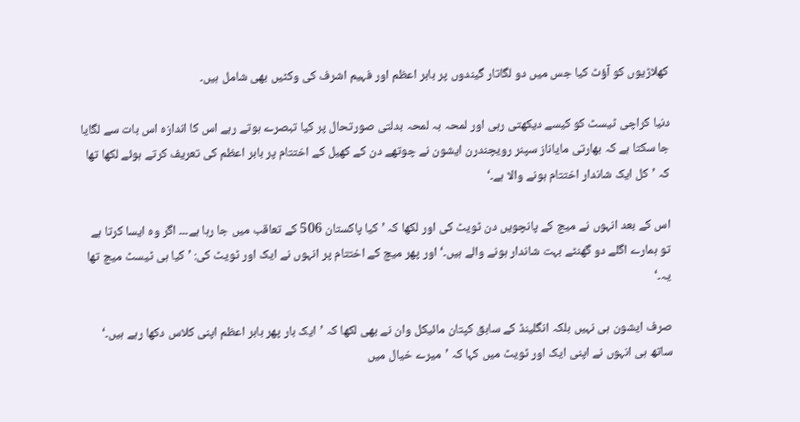کھلاڑیوں کو آؤٹ کیا جس میں دو لگاتار گیندوں پر بابر اعظم اور فہیم اشرف کی وکٹیں بھی شامل ہیں۔

دنیا کراچی ٹیسٹ کو کیسے دیکھتی رہی اور لمحہ بہ لمحہ بدلتی صورتحال پر کیا تبصرے ہوتے رہے اس کا اندازہ اس بات سے لگایا جا سکتا ہے کہ بھارتی مایاناز سپنر رویچندرن ایشون نے چوتھے دن کے کھیل کے اختتام پر بابر اعظم کی تعریف کرتے ہوئے لکھا تھا کہ ’کل ایک شاندار اختتام ہونے والا ہے۔‘

اس کے بعد انہوں نے میچ کے پانچویں دن ٹویٹ کی اور لکھا کہ ’کیا پاکستان 506 کے تعاقب میں جا رہا ہے۔۔۔ اگر وہ ایسا کرتا ہے تو ہمارے اگلے دو گھنٹے بہت شاندار ہونے والے ہیں۔‘ اور پھر میچ کے اختتام پر انہوں نے ایک اور ٹویٹ کی: ’کیا ہی ٹیسٹ میچ تھا یہ۔‘

صرف ایشون ہی نہیں بلکہ انگلینڈ کے سابق کپتان مائیکل وان نے بھی لکھا کہ ’ایک بار پھر بابر اعظم اپنی کلاس دکھا رہے ہیں۔‘ ساتھ ہی انہوں نے اپنی ایک اور ٹویٹ میں کہا کہ ’میرے خیال میں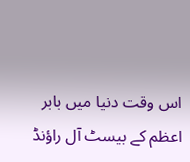اس وقت دنیا میں بابر اعظم کے بیسٹ آل راؤنڈ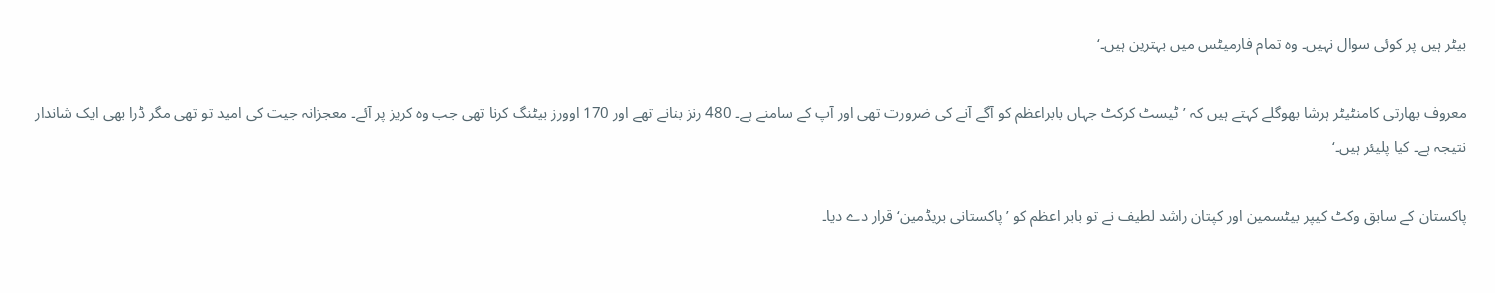بیٹر ہیں پر کوئی سوال نہیں۔ وہ تمام فارمیٹس میں بہترین ہیں۔‘

معروف بھارتی کامنٹیٹر ہرشا بھوگلے کہتے ہیں کہ ’ٹیسٹ کرکٹ جہاں بابراعظم کو آگے آنے کی ضرورت تھی اور آپ کے سامنے ہے۔ 480 رنز بنانے تھے اور 170 اوورز بیٹنگ کرنا تھی جب وہ کریز پر آئے۔ معجزانہ جیت کی امید تو تھی مگر ڈرا بھی ایک شاندار نتیجہ ہے۔ کیا پلیئر ہیں۔‘

پاکستان کے سابق وکٹ کیپر بیٹسمین اور کپتان راشد لطیف نے تو بابر اعظم کو ’پاکستانی بریڈمین‘ قرار دے دیا۔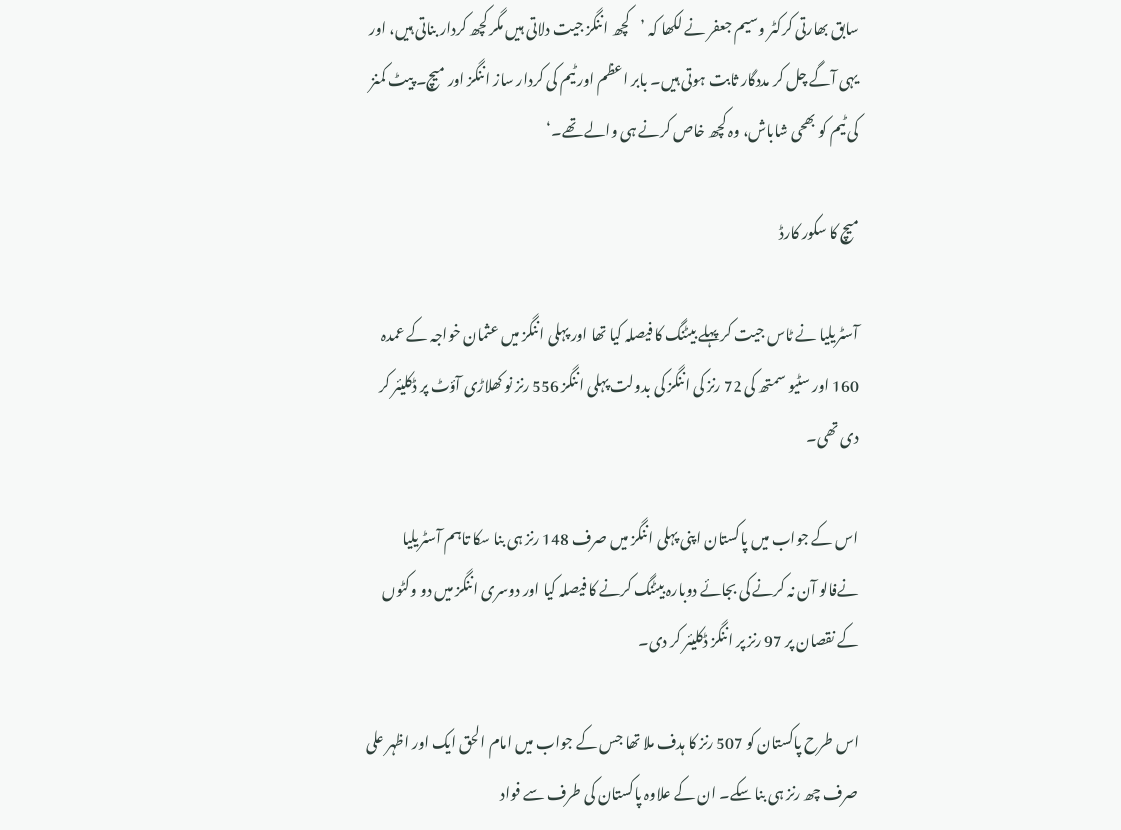سابق بھارتی کرکٹر وسیم جعفر نے لکھا کہ ’کچھ اننگز جیت دلاتی ہیں مگر کچھ کردار بناتی ہیں، اور یہی آگے چل کر مددگار ثابت ہوتی ہیں۔ بابر اعظم اور ٹیم کی کردار ساز اننگز اور میچ۔ پیٹ کمنز کی ٹیم کو بھحی شاباش، وہ کچھ خاص کرنے ہی والے تھے۔‘

میچ کا سکور کارڈ

آسٹریلیا نے ٹاس جیت کر پہلے بیٹنگ کا فیصلہ کیا تھا اور پہلی اننگز میں عثمان خواجہ کے عمدہ 160 اور سٹیو سمتھ کی 72 رنز کی اننگز کی بدولت پہلی اننگز 556 رنز نو کھلاڑی آؤٹ پر ڈکلیئر کر دی تھی۔

اس کے جواب میں پاکستان اپنی پہلی اننگز میں صرف 148 رنز ہی بنا سکا تاہم آسٹریلیا نےفالو آن نہ کرنے کی بجائے دوبارہ بیٹنگ کرنے کا فیصلہ کیا اور دوسری اننگز میں دو وکٹوں کے نقصان پر 97 رنز پر اننگز ڈکلیئر کر دی۔

اس طرح پاکستان کو 507 رنز کا ہدف ملا تھا جس کے جواب میں امام الحق ایک اور اظہر علی صرف چھ رنز ہی بنا سکے۔ ان کے علاوہ پاکستان کی طرف سے فواد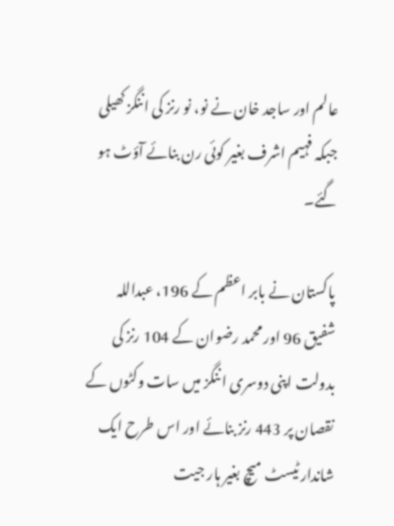عالم اور ساجد خان نے نو، نو رنز کی اننگز کھیلی جبکہ فہیم اشرف بغیر کوئی رن بنائے آؤٹ ہو گئے۔

پاکستان نے بابر اعظم کے 196، عبداللہ شفیق 96 اور محمد رضوان کے 104 رنز کی بدولت اپنی دوسری اننگز میں سات وکٹوں کے نقصان پر 443 رنز بنائے اور اس طرح ایک شاندار ٹیسٹ میچ بغیر ہار جیت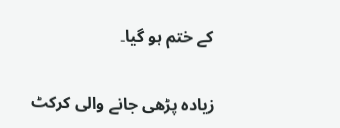کے ختم ہو گیا۔

زیادہ پڑھی جانے والی کرکٹ